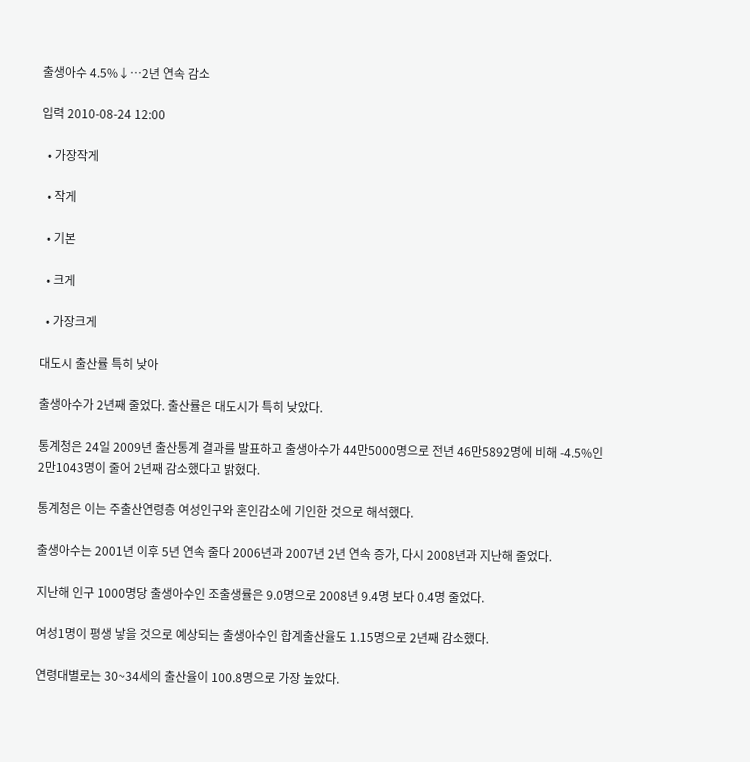출생아수 4.5%↓…2년 연속 감소

입력 2010-08-24 12:00

  • 가장작게

  • 작게

  • 기본

  • 크게

  • 가장크게

대도시 출산률 특히 낮아

출생아수가 2년째 줄었다. 출산률은 대도시가 특히 낮았다.

통계청은 24일 2009년 출산통계 결과를 발표하고 출생아수가 44만5000명으로 전년 46만5892명에 비해 -4.5%인 2만1043명이 줄어 2년째 감소했다고 밝혔다.

통계청은 이는 주출산연령층 여성인구와 혼인감소에 기인한 것으로 해석했다.

출생아수는 2001년 이후 5년 연속 줄다 2006년과 2007년 2년 연속 증가, 다시 2008년과 지난해 줄었다.

지난해 인구 1000명당 출생아수인 조출생률은 9.0명으로 2008년 9.4명 보다 0.4명 줄었다.

여성1명이 평생 낳을 것으로 예상되는 출생아수인 합계출산율도 1.15명으로 2년째 감소했다.

연령대별로는 30~34세의 출산율이 100.8명으로 가장 높았다.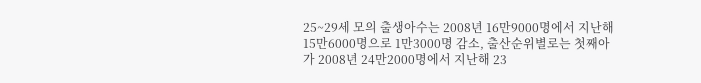25~29세 모의 출생아수는 2008년 16만9000명에서 지난해 15만6000명으로 1만3000명 감소, 출산순위별로는 첫째아가 2008년 24만2000명에서 지난해 23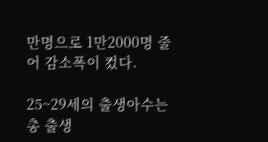만명으로 1만2000명 줄어 감소폭이 컸다.

25~29세의 출생아수는 총 출생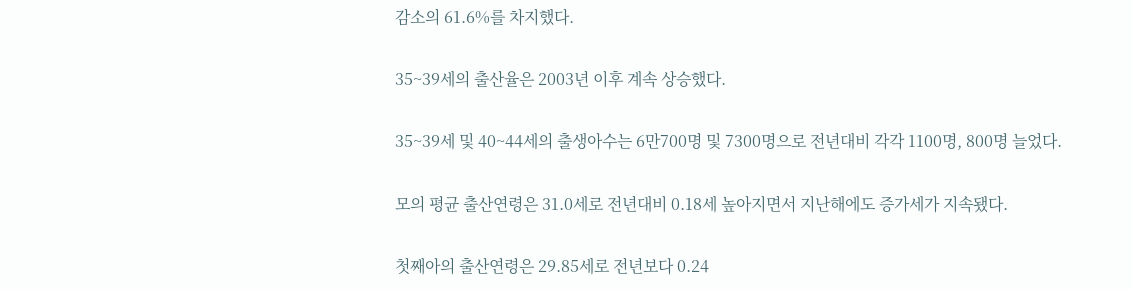감소의 61.6%를 차지했다.

35~39세의 출산율은 2003년 이후 계속 상승했다.

35~39세 및 40~44세의 출생아수는 6만700명 및 7300명으로 전년대비 각각 1100명, 800명 늘었다.

모의 평균 출산연령은 31.0세로 전년대비 0.18세 높아지면서 지난해에도 증가세가 지속됐다.

첫째아의 출산연령은 29.85세로 전년보다 0.24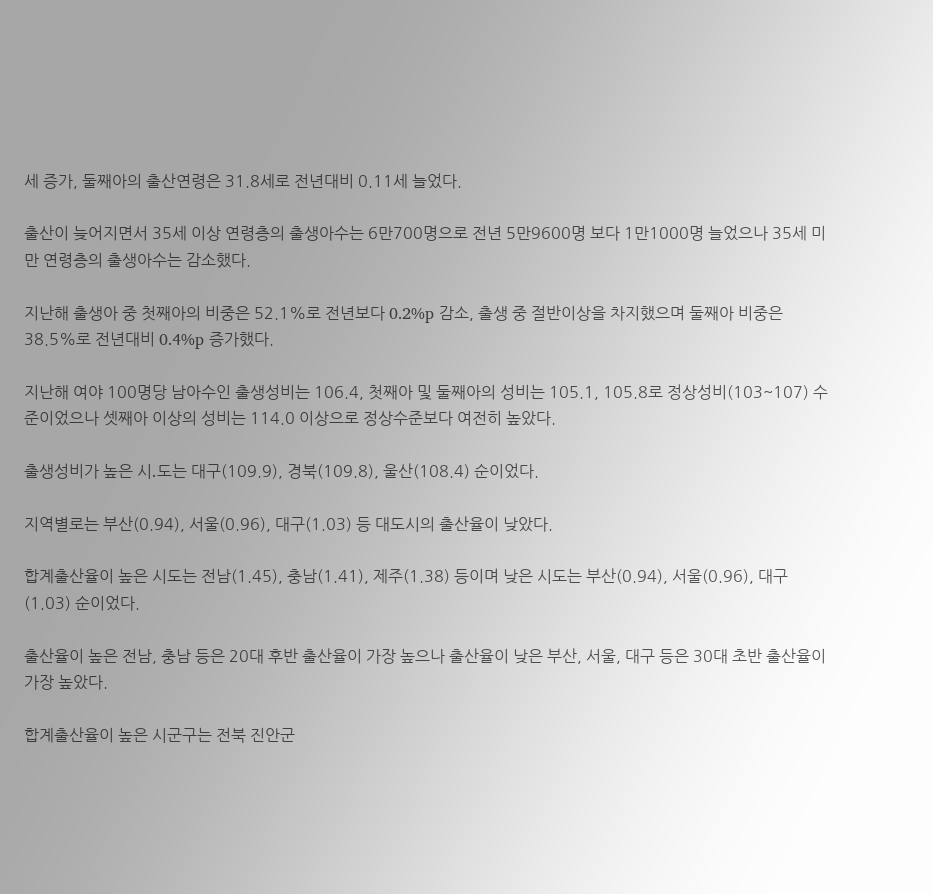세 증가, 둘째아의 출산연령은 31.8세로 전년대비 0.11세 늘었다.

출산이 늦어지면서 35세 이상 연령층의 출생아수는 6만700명으로 전년 5만9600명 보다 1만1000명 늘었으나 35세 미만 연령층의 출생아수는 감소했다.

지난해 출생아 중 첫째아의 비중은 52.1%로 전년보다 0.2%p 감소, 출생 중 절반이상을 차지했으며 둘째아 비중은 38.5%로 전년대비 0.4%p 증가했다.

지난해 여야 100명당 남아수인 출생성비는 106.4, 첫째아 및 둘째아의 성비는 105.1, 105.8로 정상성비(103~107) 수준이었으나 셋째아 이상의 성비는 114.0 이상으로 정상수준보다 여전히 높았다.

출생성비가 높은 시․도는 대구(109.9), 경북(109.8), 울산(108.4) 순이었다.

지역별로는 부산(0.94), 서울(0.96), 대구(1.03) 등 대도시의 출산율이 낮았다.

합계출산율이 높은 시도는 전남(1.45), 충남(1.41), 제주(1.38) 등이며 낮은 시도는 부산(0.94), 서울(0.96), 대구(1.03) 순이었다.

출산율이 높은 전남, 충남 등은 20대 후반 출산율이 가장 높으나 출산율이 낮은 부산, 서울, 대구 등은 30대 초반 출산율이 가장 높았다.

합계출산율이 높은 시군구는 전북 진안군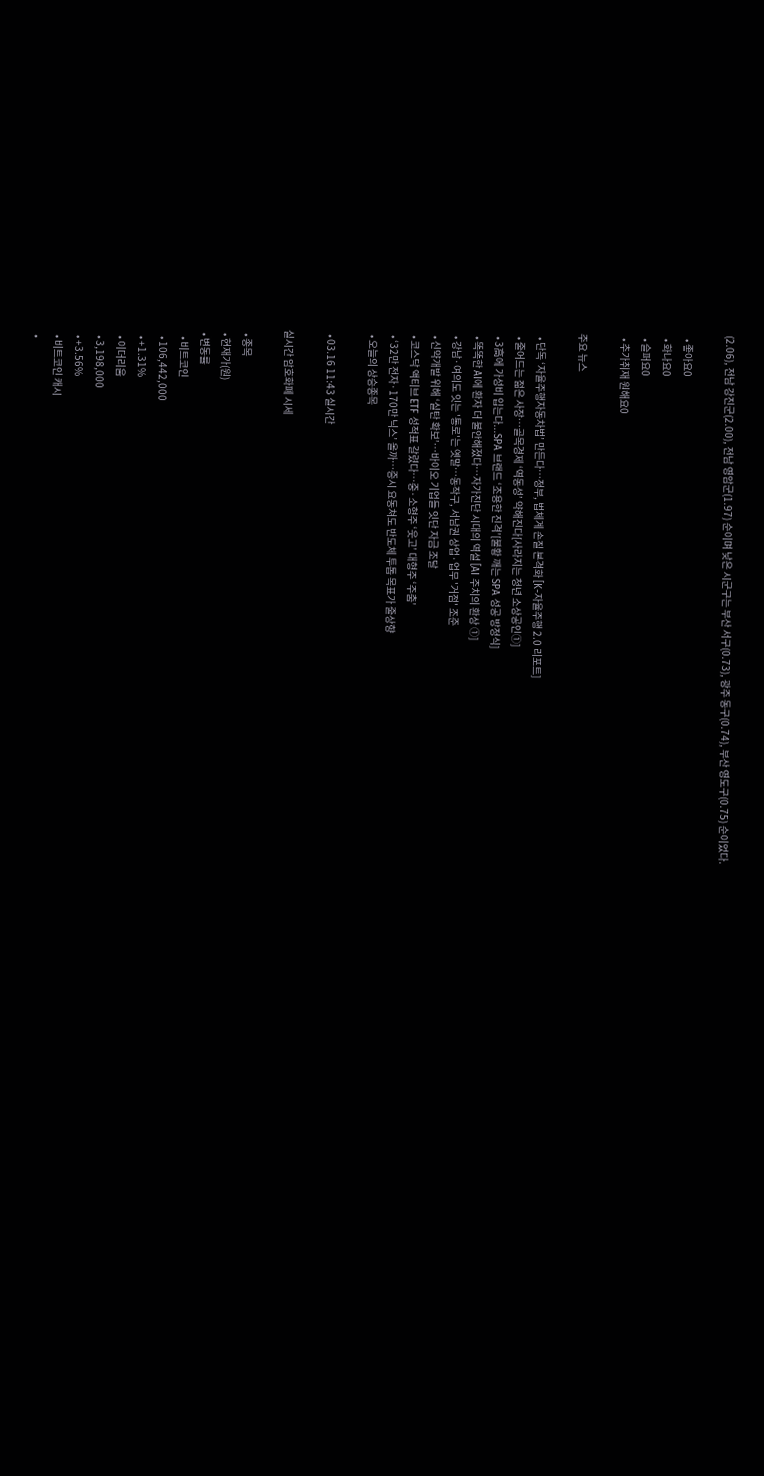(2.06), 전남 강진군(2.00), 전남 영암군(1.97) 순이며 낮은 시군구는 부산 서구(0.73), 광주 동구(0.74), 부산 영도구(0.75) 순이었다.

  • 좋아요0
  • 화나요0
  • 슬퍼요0
  • 추가취재 원해요0

주요 뉴스

  • 단독 ‘자율주행자동차법’ 만든다…정부, 법체계 손질 본격화 [K-자율주행 2.0 리포트]
  • 줄어드는 젊은 사장…골목경제 ‘역동성’ 약해진다[사라지는 청년 소상공인①]
  • 3高에 가성비 입는다...SPA 브랜드 ‘조용한 진격’[불황 깨는 SPA 성공 방정식]
  • 똑똑한 AI에 환자 더 불안해졌다…자가진단 시대의 역설 [AI 주치의 환상 ①]
  • 강남·여의도 잇는 '통로'는 옛말⋯동작구, 서남권 상업·업무 '거점' 조준
  • 신약개발 위해 ‘실탄 확보’…바이오 기업들 잇단 자금 조달
  • 코스닥 액티브 ETF 성적표 갈렸다…중·소형주 ‘웃고’ 대형주 ‘주춤’
  • ‘32만 전자·170만 닉스’ 올까…증시 요동쳐도 반도체 투톱 목표가 줄상향
  • 오늘의 상승종목

  • 03.16 11:43 실시간

실시간 암호화폐 시세

  • 종목
  • 현재가(원)
  • 변동률
    • 비트코인
    • 106,442,000
    • +1.31%
    • 이더리움
    • 3,198,000
    • +3.56%
    • 비트코인 캐시
    •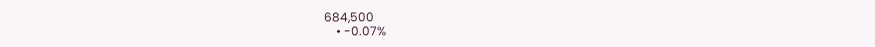684,500
    • -0.07%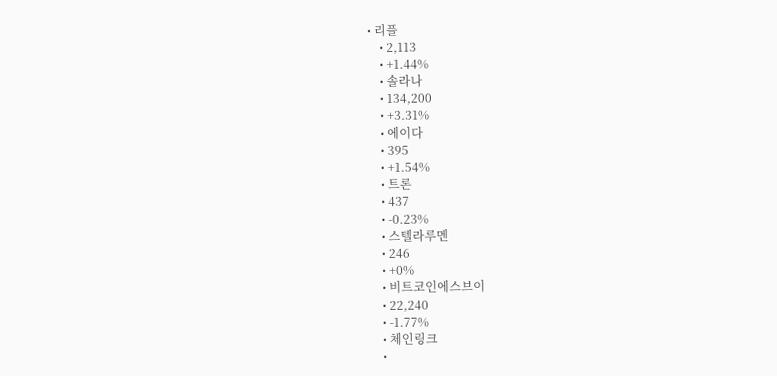• 리플
    • 2,113
    • +1.44%
    • 솔라나
    • 134,200
    • +3.31%
    • 에이다
    • 395
    • +1.54%
    • 트론
    • 437
    • -0.23%
    • 스텔라루멘
    • 246
    • +0%
    • 비트코인에스브이
    • 22,240
    • -1.77%
    • 체인링크
    •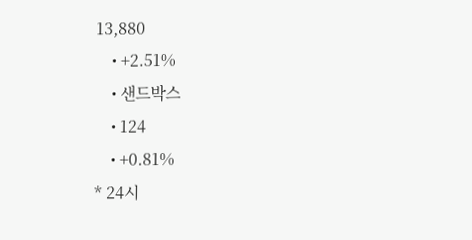13,880
    • +2.51%
    • 샌드박스
    • 124
    • +0.81%
* 24시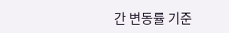간 변동률 기준